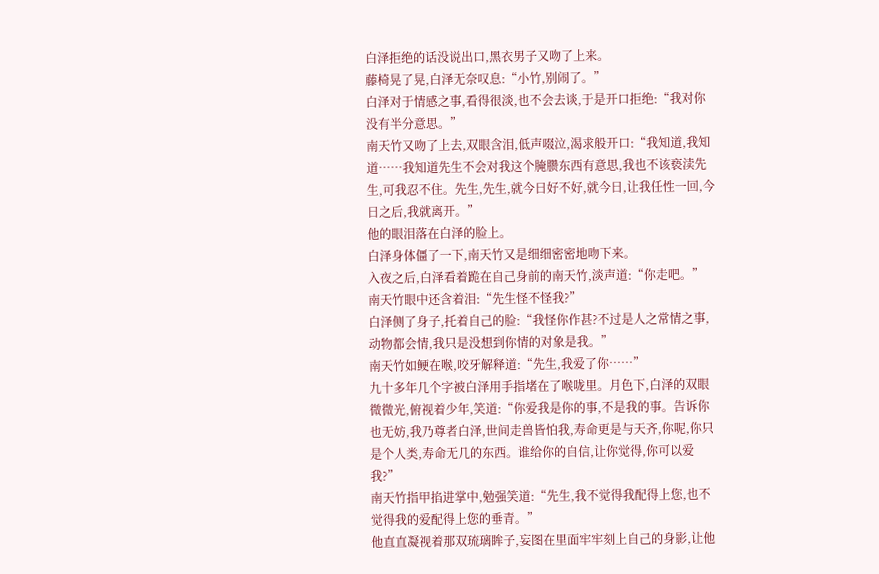白泽拒绝的话没说出口,黑衣男子又吻了上来。
藤椅晃了晃,白泽无奈叹息:“小竹,别闹了。”
白泽对于情感之事,看得很淡,也不会去谈,于是开口拒绝:“我对你没有半分意思。”
南天竹又吻了上去,双眼含泪,低声啜泣,渴求般开口:“我知道,我知道……我知道先生不会对我这个腌臜东西有意思,我也不该亵渎先生,可我忍不住。先生,先生,就今日好不好,就今日,让我任性一回,今日之后,我就离开。”
他的眼泪落在白泽的脸上。
白泽身体僵了一下,南天竹又是细细密密地吻下来。
入夜之后,白泽看着跪在自己身前的南天竹,淡声道:“你走吧。”
南天竹眼中还含着泪:“先生怪不怪我?”
白泽侧了身子,托着自己的脸:“我怪你作甚?不过是人之常情之事,动物都会情,我只是没想到你情的对象是我。”
南天竹如鲠在喉,咬牙解释道:“先生,我爱了你……”
九十多年几个字被白泽用手指堵在了喉咙里。月色下,白泽的双眼微微光,俯视着少年,笑道:“你爱我是你的事,不是我的事。告诉你也无妨,我乃尊者白泽,世间走兽皆怕我,寿命更是与天齐,你呢,你只是个人类,寿命无几的东西。谁给你的自信,让你觉得,你可以爱我?”
南天竹指甲掐进掌中,勉强笑道:“先生,我不觉得我配得上您,也不觉得我的爱配得上您的垂青。”
他直直凝视着那双琉璃眸子,妄图在里面牢牢刻上自己的身影,让他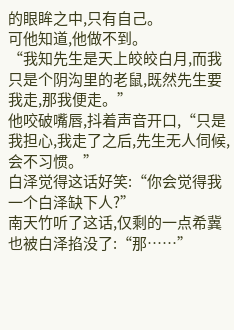的眼眸之中,只有自己。
可他知道,他做不到。
“我知先生是天上皎皎白月,而我只是个阴沟里的老鼠,既然先生要我走,那我便走。”
他咬破嘴唇,抖着声音开口,“只是我担心,我走了之后,先生无人伺候,会不习惯。”
白泽觉得这话好笑:“你会觉得我一个白泽缺下人?”
南天竹听了这话,仅剩的一点希冀也被白泽掐没了:“那……”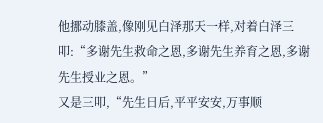他挪动膝盖,像刚见白泽那天一样,对着白泽三叩:“多谢先生救命之恩,多谢先生养育之恩,多谢先生授业之恩。”
又是三叩,“先生日后,平平安安,万事顺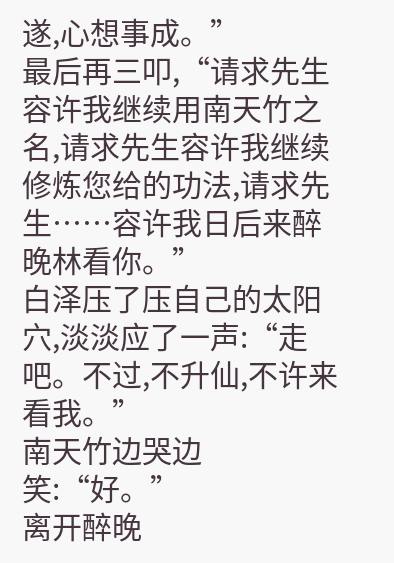遂,心想事成。”
最后再三叩,“请求先生容许我继续用南天竹之名,请求先生容许我继续修炼您给的功法,请求先生……容许我日后来醉晚林看你。”
白泽压了压自己的太阳穴,淡淡应了一声:“走吧。不过,不升仙,不许来看我。”
南天竹边哭边笑:“好。”
离开醉晚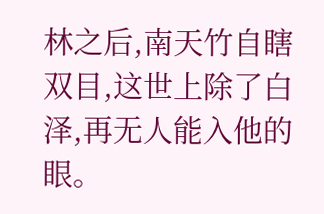林之后,南天竹自瞎双目,这世上除了白泽,再无人能入他的眼。